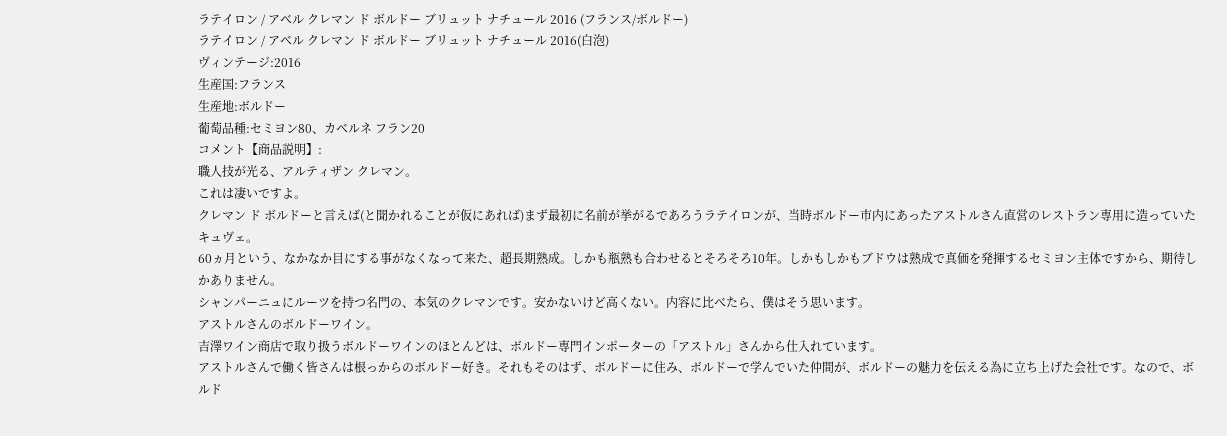ラテイロン / アベル クレマン ド ボルドー ブリュット ナチュール 2016 (フランス/ボルドー)
ラテイロン / アベル クレマン ド ボルドー ブリュット ナチュール 2016(白泡)
ヴィンテージ:2016
生産国:フランス
生産地:ボルドー
葡萄品種:セミヨン80、カベルネ フラン20
コメント【商品説明】:
職人技が光る、アルティザン クレマン。
これは凄いですよ。
クレマン ド ボルドーと言えば(と聞かれることが仮にあれば)まず最初に名前が挙がるであろうラテイロンが、当時ボルドー市内にあったアストルさん直営のレストラン専用に造っていたキュヴェ。
60ヵ月という、なかなか目にする事がなくなって来た、超長期熟成。しかも瓶熟も合わせるとそろそろ10年。しかもしかもブドウは熟成で真価を発揮するセミヨン主体ですから、期待しかありません。
シャンパーニュにルーツを持つ名門の、本気のクレマンです。安かないけど高くない。内容に比べたら、僕はそう思います。
アストルさんのボルドーワイン。
吉澤ワイン商店で取り扱うボルドーワインのほとんどは、ボルドー専門インポーターの「アストル」さんから仕入れています。
アストルさんで働く皆さんは根っからのボルドー好き。それもそのはず、ボルドーに住み、ボルドーで学んでいた仲間が、ボルドーの魅力を伝える為に立ち上げた会社です。なので、ボルド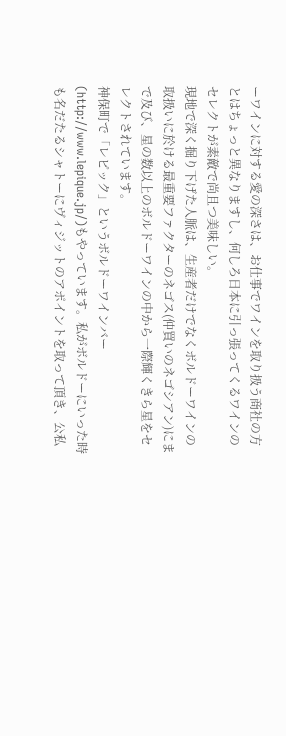ーワインに対する愛の深さは、お仕事でワインを取り扱う商社の方とはちょっと異なりますし、何しろ日本に引っ張ってくるワインのセレクトが素敵で尚且つ美味しい。
現地で深く掘り下げた人脈は、生産者だけでなくボルドーワインの取扱いに於ける最重要ファクターのネゴス(仲買いのネゴシアン)にまで及び、星の数以上のボルドーワインの中から一際輝くきら星をセレクトされています。
神保町で「レピック」というボルドーワインバー(http://www.lepique.jp/)もやっています。私がボルドーにいった時も名だたるシャトーにヴィジットのアポイントを取って頂き、公私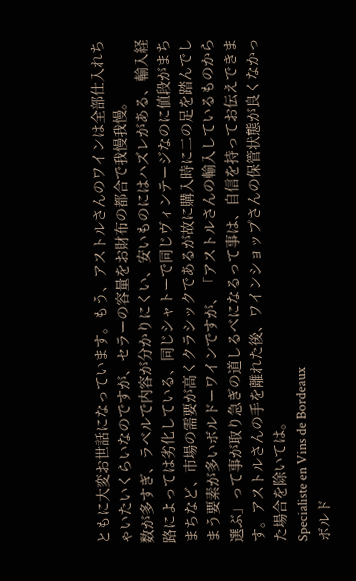ともに大変お世話になっています。もう、アストルさんのワインは全部仕入れちゃいたいくらいなのですが、セラーの容量をお財布の都合で我慢我慢。
数が多すぎ、ラベルで内容が分かりにくい、安いものにはハズレがある、輸入経路によっては劣化している、同じシャトーで同じヴィンテージなのに値段がまちまちなど、市場の需要が高くクラシックであるが故に購入時に二の足を踏んでしまう要素が多いボルドーワインですが、「アストルさんの輸入しているものから選ぶ」って事が取り急ぎの道しるべになるって事は、自信を持ってお伝えできます。アストルさんの手を離れた後、ワインショップさんの保管状態が良くなかった場合を除いては。
Specialiste en Vins de Bordeaux
ボルド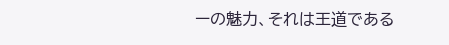ーの魅力、それは王道である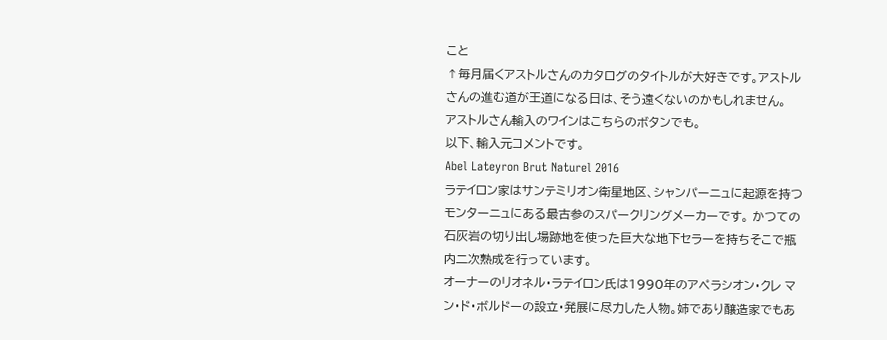こと
↑毎月届くアストルさんのカタログのタイトルが大好きです。アストルさんの進む道が王道になる日は、そう遠くないのかもしれません。
アストルさん輸入のワインはこちらのボタンでも。
以下、輸入元コメントです。
Abel Lateyron Brut Naturel 2016
ラテイロン家はサンテミリオン衛星地区、シャンパーニュに起源を持つモンターニュにある最古参のスパークリングメーカーです。 かつての石灰岩の切り出し場跡地を使った巨大な地下セラーを持ちそこで瓶内二次熟成を行っています。
オーナーのリオネル・ラテイロン氏は1990年のアペラシオン・クレ マン・ド・ボルドーの設立・発展に尽力した人物。姉であり醸造家でもあ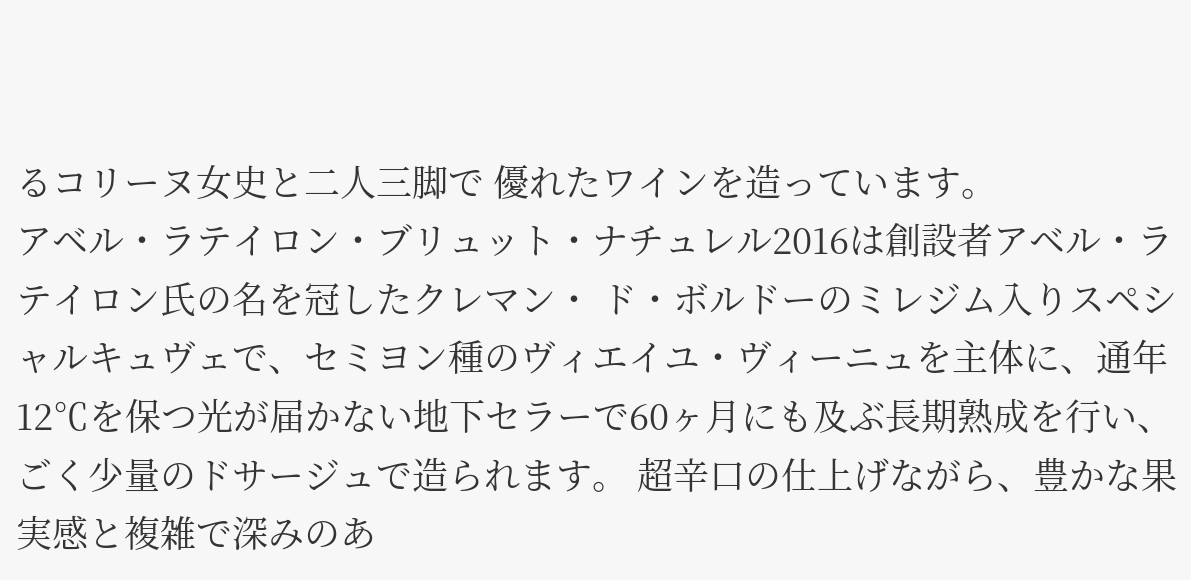るコリーヌ女史と二人三脚で 優れたワインを造っています。
アベル・ラテイロン・ブリュット・ナチュレル2016は創設者アベル・ラテイロン氏の名を冠したクレマン・ ド・ボルドーのミレジム入りスペシャルキュヴェで、セミヨン種のヴィエイユ・ヴィーニュを主体に、通年12℃を保つ光が届かない地下セラーで60ヶ月にも及ぶ長期熟成を行い、ごく少量のドサージュで造られます。 超辛口の仕上げながら、豊かな果実感と複雑で深みのあ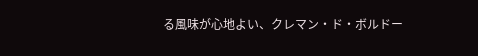る風味が心地よい、クレマン・ド・ボルドー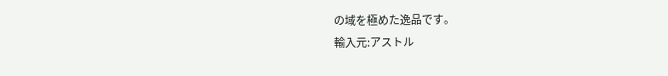の域を極めた逸品です。
輸入元:アストル